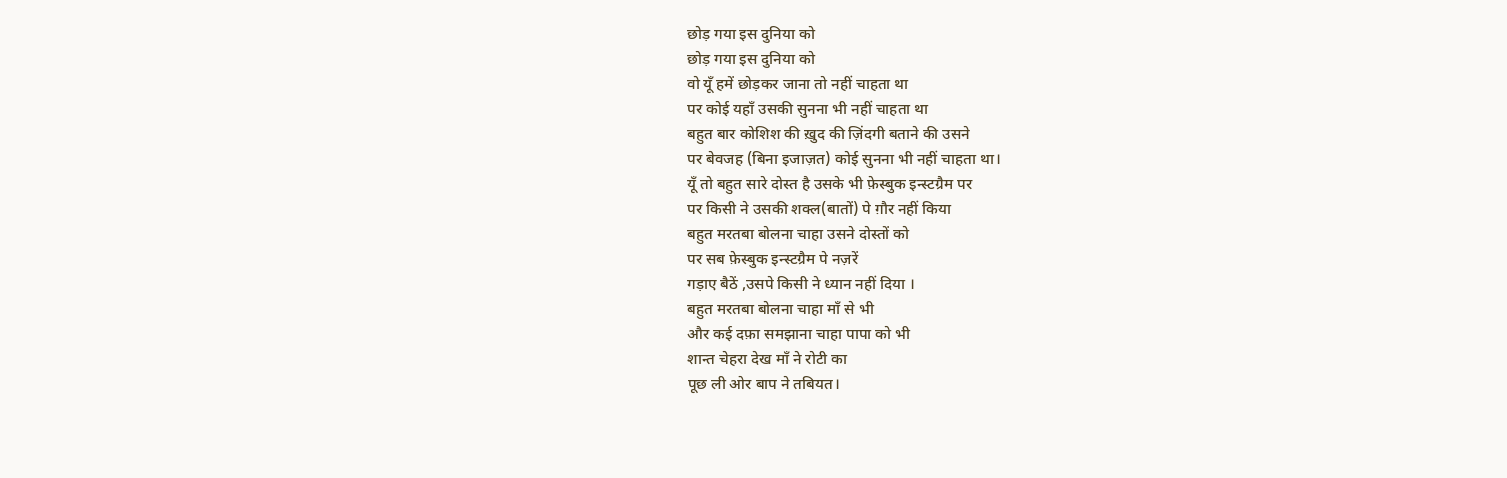छोड़ गया इस दुनिया को
छोड़ गया इस दुनिया को
वो यूँ हमें छोड़कर जाना तो नहीं चाहता था
पर कोई यहाँ उसकी सुनना भी नहीं चाहता था
बहुत बार कोशिश की ख़ुद की ज़िंदगी बताने की उसने
पर बेवजह (बिना इजाज़त) कोई सुनना भी नहीं चाहता था।
यूँ तो बहुत सारे दोस्त है उसके भी फ़ेस्बुक इन्स्टग्रैम पर
पर किसी ने उसकी शक्ल(बातों) पे ग़ौर नहीं किया
बहुत मरतबा बोलना चाहा उसने दोस्तों को
पर सब फ़ेस्बुक इन्स्टग्रैम पे नज़रें
गड़ाए बैठें ,उसपे किसी ने ध्यान नहीं दिया ।
बहुत मरतबा बोलना चाहा माँ से भी
और कई दफ़ा समझाना चाहा पापा को भी
शान्त चेहरा देख माँ ने रोटी का
पूछ ली ओर बाप ने तबियत।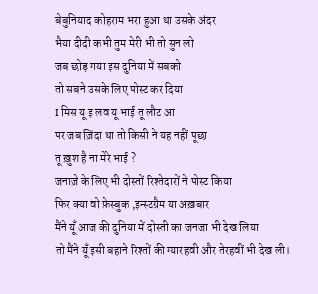बेबुनियाद कोहराम भरा हुआ था उसके अंदर
भैया दीदी कभी तुम मेरी भी तो सुन लो
जब छोड़ गया इस दुनिया में सबको
तो सबने उसके लिए पोस्ट कर दिया
I मिस यू इ लव यू भाई तू लौट आ
पर जब ज़िंदा था तो किसी ने यह नहीं पूछा
तू ख़ुश है ना मेरे भाई ?
जनाज़े के लिए भी दोस्तों रिश्तेदारों ने पोस्ट किया
फिर क्या वो फ़ेस्बुक ,इन्स्टग्रैम या अख़बार
मैंने यूँ आज की दुनिया में दोस्ती का जनजा भी देख लिया
तो मैंने यूँ इसी बहाने रिश्तों की ग्यारहवी और तेरहवीं भी देख ली।